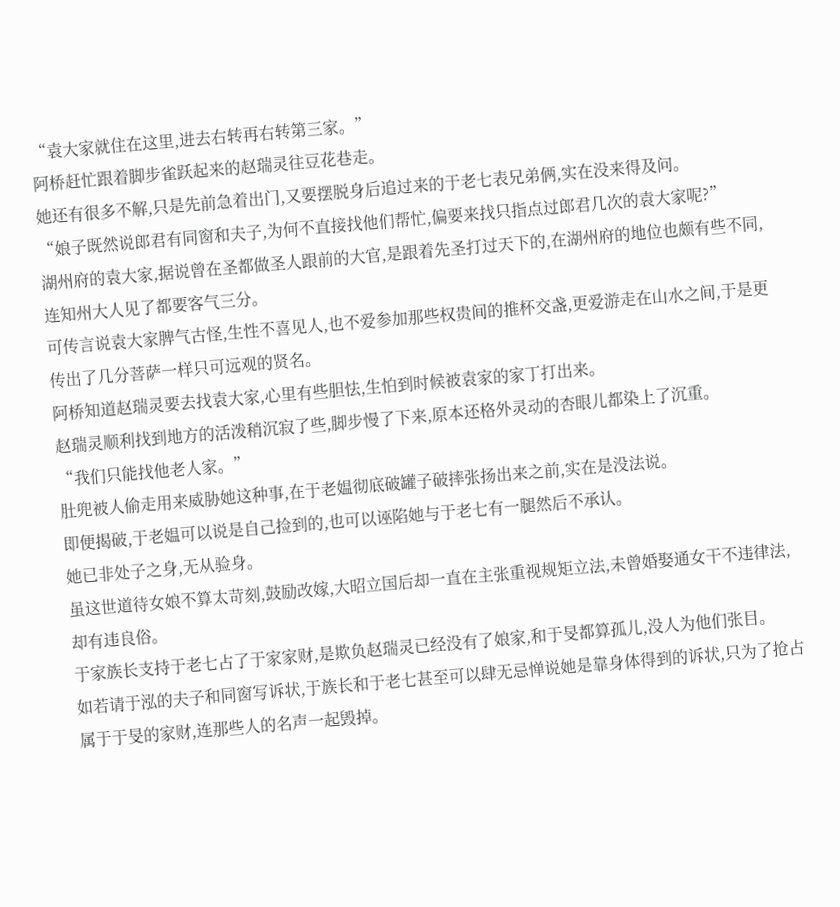“袁大家就住在这里,进去右转再右转第三家。”
阿桥赶忙跟着脚步雀跃起来的赵瑞灵往豆花巷走。
她还有很多不解,只是先前急着出门,又要摆脱身后追过来的于老七表兄弟俩,实在没来得及问。
“娘子既然说郎君有同窗和夫子,为何不直接找他们帮忙,偏要来找只指点过郎君几次的袁大家呢?”
湖州府的袁大家,据说曾在圣都做圣人跟前的大官,是跟着先圣打过天下的,在湖州府的地位也颇有些不同,连知州大人见了都要客气三分。
可传言说袁大家脾气古怪,生性不喜见人,也不爱参加那些权贵间的推杯交盏,更爱游走在山水之间,于是更传出了几分菩萨一样只可远观的贤名。
阿桥知道赵瑞灵要去找袁大家,心里有些胆怯,生怕到时候被袁家的家丁打出来。
赵瑞灵顺利找到地方的活泼稍沉寂了些,脚步慢了下来,原本还格外灵动的杏眼儿都染上了沉重。
“我们只能找他老人家。”
肚兜被人偷走用来威胁她这种事,在于老媪彻底破罐子破摔张扬出来之前,实在是没法说。
即便揭破,于老媪可以说是自己捡到的,也可以诬陷她与于老七有一腿然后不承认。
她已非处子之身,无从验身。
虽这世道待女娘不算太苛刻,鼓励改嫁,大昭立国后却一直在主张重视规矩立法,未曾婚娶通女干不违律法,却有违良俗。
于家族长支持于老七占了于家家财,是欺负赵瑞灵已经没有了娘家,和于旻都算孤儿,没人为他们张目。
如若请于泓的夫子和同窗写诉状,于族长和于老七甚至可以肆无忌惮说她是靠身体得到的诉状,只为了抢占属于于旻的家财,连那些人的名声一起毁掉。